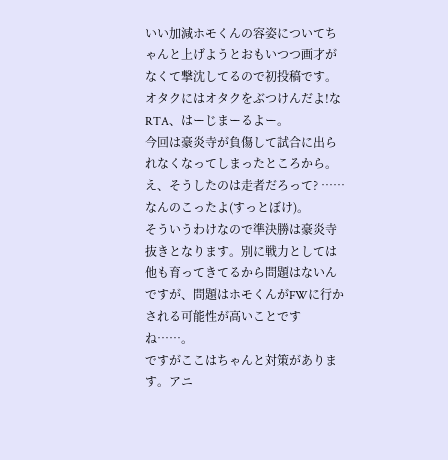いい加減ホモくんの容姿についてちゃんと上げようとおもいつつ画才がなくて撃沈してるので初投稿です。
オタクにはオタクをぶつけんだよ!なRTA、はーじまーるよー。
今回は豪炎寺が負傷して試合に出られなくなってしまったところから。
え、そうしたのは走者だろって? ……なんのこったよ(すっとぼけ)。
そういうわけなので準決勝は豪炎寺抜きとなります。別に戦力としては他も育ってきてるから問題はないんですが、問題はホモくんがFWに行かされる可能性が高いことですね……。
ですがここはちゃんと対策があります。アニ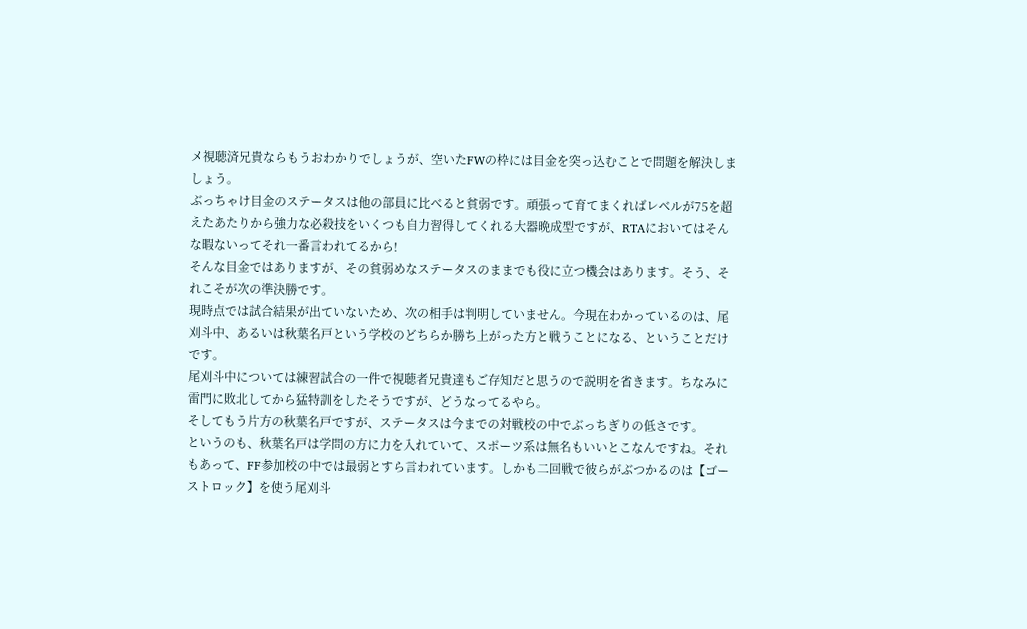メ視聴済兄貴ならもうおわかりでしょうが、空いたFWの枠には目金を突っ込むことで問題を解決しましょう。
ぶっちゃけ目金のステータスは他の部員に比べると貧弱です。頑張って育てまくればレベルが75を超えたあたりから強力な必殺技をいくつも自力習得してくれる大器晩成型ですが、RTAにおいてはそんな暇ないってそれ一番言われてるから!
そんな目金ではありますが、その貧弱めなステータスのままでも役に立つ機会はあります。そう、それこそが次の準決勝です。
現時点では試合結果が出ていないため、次の相手は判明していません。今現在わかっているのは、尾刈斗中、あるいは秋葉名戸という学校のどちらか勝ち上がった方と戦うことになる、ということだけです。
尾刈斗中については練習試合の一件で視聴者兄貴達もご存知だと思うので説明を省きます。ちなみに雷門に敗北してから猛特訓をしたそうですが、どうなってるやら。
そしてもう片方の秋葉名戸ですが、ステータスは今までの対戦校の中でぶっちぎりの低さです。
というのも、秋葉名戸は学問の方に力を入れていて、スポーツ系は無名もいいとこなんですね。それもあって、FF参加校の中では最弱とすら言われています。しかも二回戦で彼らがぶつかるのは【ゴーストロック】を使う尾刈斗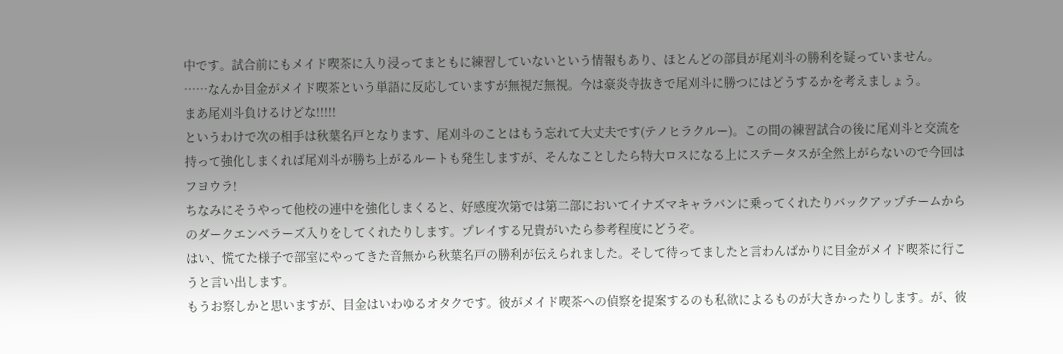中です。試合前にもメイド喫茶に入り浸ってまともに練習していないという情報もあり、ほとんどの部員が尾刈斗の勝利を疑っていません。
……なんか目金がメイド喫茶という単語に反応していますが無視だ無視。今は豪炎寺抜きで尾刈斗に勝つにはどうするかを考えましょう。
まあ尾刈斗負けるけどな!!!!!
というわけで次の相手は秋葉名戸となります、尾刈斗のことはもう忘れて大丈夫です(テノヒラクルー)。この間の練習試合の後に尾刈斗と交流を持って強化しまくれば尾刈斗が勝ち上がるルートも発生しますが、そんなことしたら特大ロスになる上にステータスが全然上がらないので今回はフヨウラ!
ちなみにそうやって他校の連中を強化しまくると、好感度次第では第二部においてイナズマキャラバンに乗ってくれたりバックアップチームからのダークエンペラーズ入りをしてくれたりします。プレイする兄貴がいたら参考程度にどうぞ。
はい、慌てた様子で部室にやってきた音無から秋葉名戸の勝利が伝えられました。そして待ってましたと言わんばかりに目金がメイド喫茶に行こうと言い出します。
もうお察しかと思いますが、目金はいわゆるオタクです。彼がメイド喫茶への偵察を提案するのも私欲によるものが大きかったりします。が、彼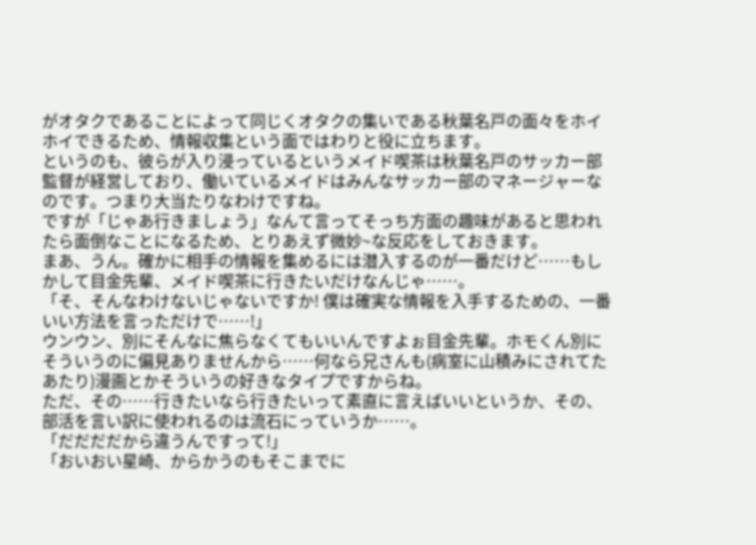がオタクであることによって同じくオタクの集いである秋葉名戸の面々をホイホイできるため、情報収集という面ではわりと役に立ちます。
というのも、彼らが入り浸っているというメイド喫茶は秋葉名戸のサッカー部監督が経営しており、働いているメイドはみんなサッカー部のマネージャーなのです。つまり大当たりなわけですね。
ですが「じゃあ行きましょう」なんて言ってそっち方面の趣味があると思われたら面倒なことになるため、とりあえず微妙~な反応をしておきます。
まあ、うん。確かに相手の情報を集めるには潜入するのが一番だけど……もしかして目金先輩、メイド喫茶に行きたいだけなんじゃ……。
「そ、そんなわけないじゃないですか! 僕は確実な情報を入手するための、一番いい方法を言っただけで……!」
ウンウン、別にそんなに焦らなくてもいいんですよぉ目金先輩。ホモくん別にそういうのに偏見ありませんから……何なら兄さんも(病室に山積みにされてたあたり)漫画とかそういうの好きなタイプですからね。
ただ、その……行きたいなら行きたいって素直に言えばいいというか、その、部活を言い訳に使われるのは流石にっていうか……。
「だだだだから違うんですって!」
「おいおい星崎、からかうのもそこまでに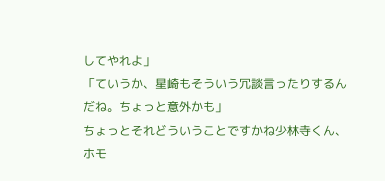してやれよ」
「ていうか、星崎もそういう冗談言ったりするんだね。ちょっと意外かも」
ちょっとそれどういうことですかね少林寺くん、ホモ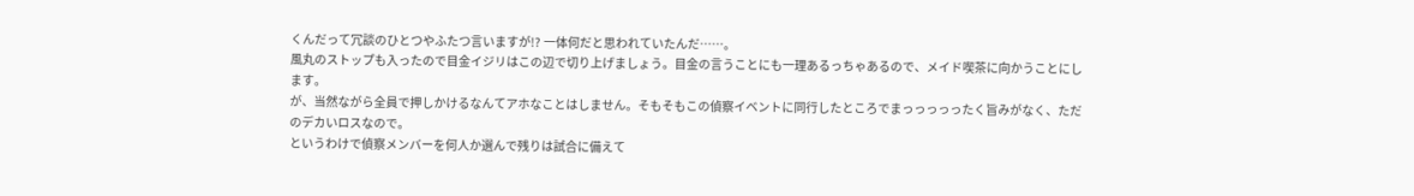くんだって冗談のひとつやふたつ言いますが!? 一体何だと思われていたんだ……。
風丸のストップも入ったので目金イジリはこの辺で切り上げましょう。目金の言うことにも一理あるっちゃあるので、メイド喫茶に向かうことにします。
が、当然ながら全員で押しかけるなんてアホなことはしません。そもそもこの偵察イベントに同行したところでまっっっっったく旨みがなく、ただのデカいロスなので。
というわけで偵察メンバーを何人か選んで残りは試合に備えて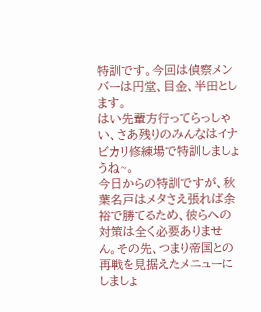特訓です。今回は偵察メンバーは円堂、目金、半田とします。
はい先輩方行ってらっしゃい、さあ残りのみんなはイナビカリ修練場で特訓しましょうね~。
今日からの特訓ですが、秋葉名戸はメタさえ張れば余裕で勝てるため、彼らへの対策は全く必要ありません。その先、つまり帝国との再戦を見据えたメニューにしましょ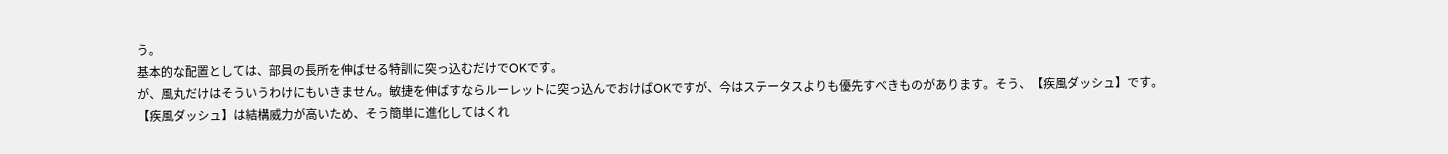う。
基本的な配置としては、部員の長所を伸ばせる特訓に突っ込むだけでOKです。
が、風丸だけはそういうわけにもいきません。敏捷を伸ばすならルーレットに突っ込んでおけばOKですが、今はステータスよりも優先すべきものがあります。そう、【疾風ダッシュ】です。
【疾風ダッシュ】は結構威力が高いため、そう簡単に進化してはくれ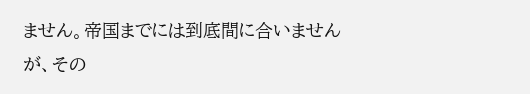ません。帝国までには到底間に合いませんが、その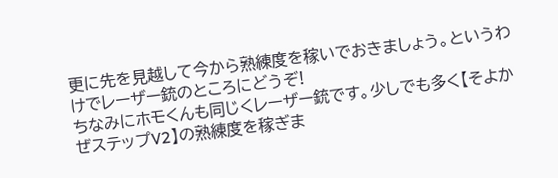更に先を見越して今から熟練度を稼いでおきましょう。というわけでレーザー銃のところにどうぞ!
ちなみにホモくんも同じくレーザー銃です。少しでも多く【そよかぜステップV2】の熟練度を稼ぎま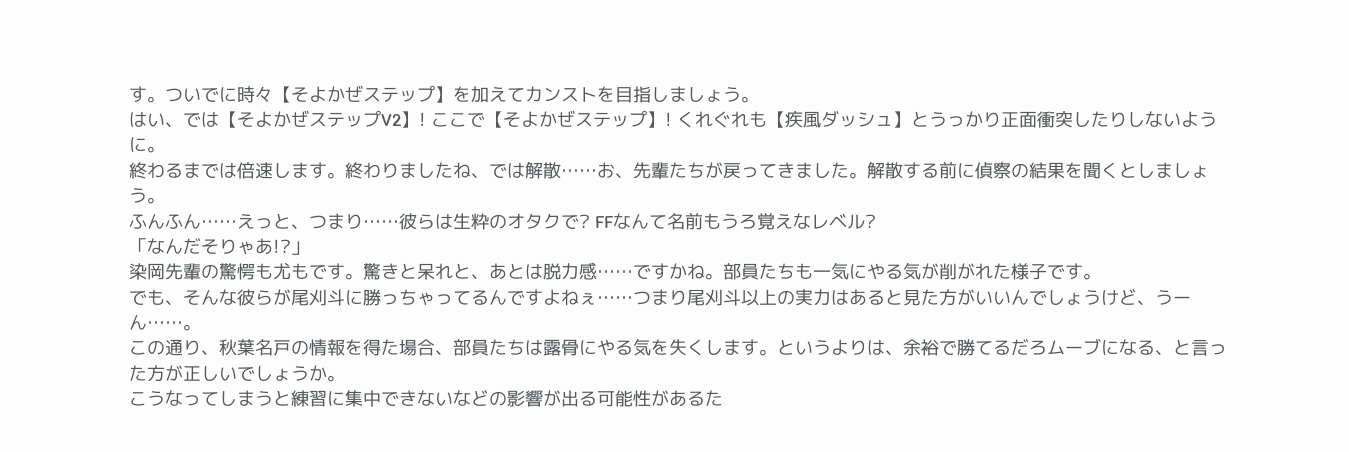す。ついでに時々【そよかぜステップ】を加えてカンストを目指しましょう。
はい、では【そよかぜステップV2】! ここで【そよかぜステップ】! くれぐれも【疾風ダッシュ】とうっかり正面衝突したりしないように。
終わるまでは倍速します。終わりましたね、では解散……お、先輩たちが戻ってきました。解散する前に偵察の結果を聞くとしましょう。
ふんふん……えっと、つまり……彼らは生粋のオタクで? FFなんて名前もうろ覚えなレベル?
「なんだそりゃあ!?」
染岡先輩の驚愕も尤もです。驚きと呆れと、あとは脱力感……ですかね。部員たちも一気にやる気が削がれた様子です。
でも、そんな彼らが尾刈斗に勝っちゃってるんですよねぇ……つまり尾刈斗以上の実力はあると見た方がいいんでしょうけど、うーん……。
この通り、秋葉名戸の情報を得た場合、部員たちは露骨にやる気を失くします。というよりは、余裕で勝てるだろムーブになる、と言った方が正しいでしょうか。
こうなってしまうと練習に集中できないなどの影響が出る可能性があるた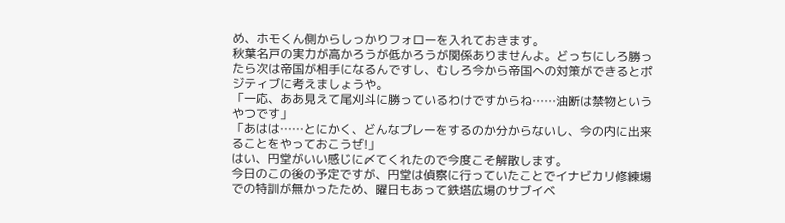め、ホモくん側からしっかりフォローを入れておきます。
秋葉名戸の実力が高かろうが低かろうが関係ありませんよ。どっちにしろ勝ったら次は帝国が相手になるんですし、むしろ今から帝国への対策ができるとポジティブに考えましょうや。
「一応、ああ見えて尾刈斗に勝っているわけですからね……油断は禁物というやつです」
「あはは……とにかく、どんなプレーをするのか分からないし、今の内に出来ることをやっておこうぜ!」
はい、円堂がいい感じに〆てくれたので今度こそ解散します。
今日のこの後の予定ですが、円堂は偵察に行っていたことでイナビカリ修練場での特訓が無かったため、曜日もあって鉄塔広場のサブイベ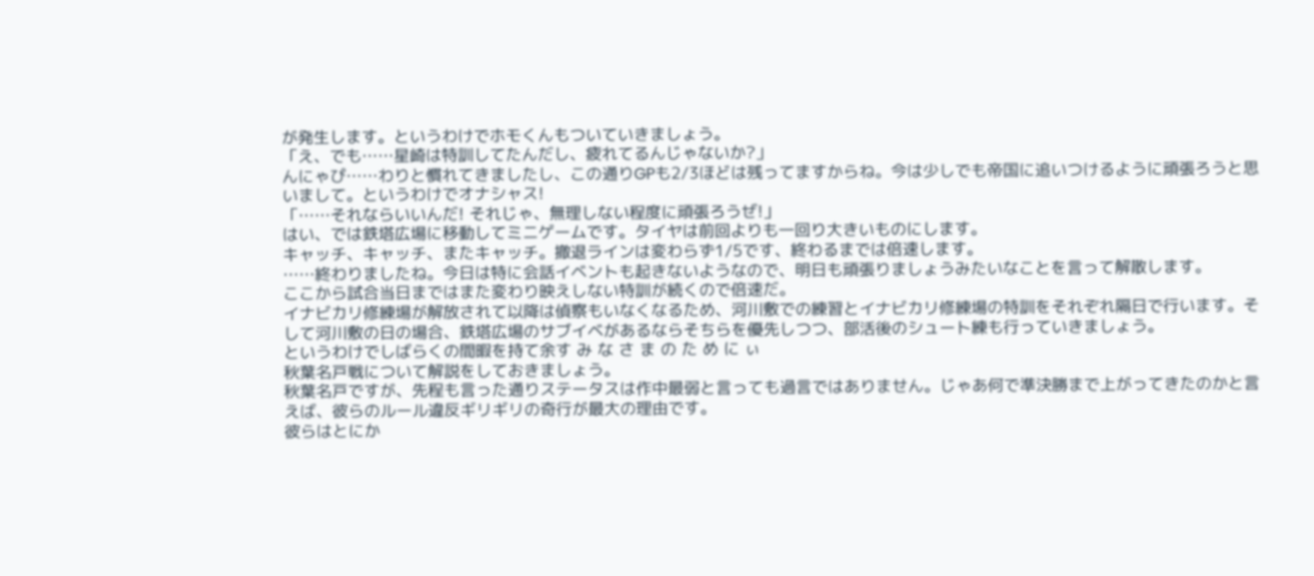が発生します。というわけでホモくんもついていきましょう。
「え、でも……星崎は特訓してたんだし、疲れてるんじゃないか?」
んにゃぴ……わりと慣れてきましたし、この通りGPも2/3ほどは残ってますからね。今は少しでも帝国に追いつけるように頑張ろうと思いまして。というわけでオナシャス!
「……それならいいんだ! それじゃ、無理しない程度に頑張ろうぜ!」
はい、では鉄塔広場に移動してミニゲームです。タイヤは前回よりも一回り大きいものにします。
キャッチ、キャッチ、またキャッチ。撤退ラインは変わらず1/5です、終わるまでは倍速します。
……終わりましたね。今日は特に会話イベントも起きないようなので、明日も頑張りましょうみたいなことを言って解散します。
ここから試合当日まではまた変わり映えしない特訓が続くので倍速だ。
イナビカリ修練場が解放されて以降は偵察もいなくなるため、河川敷での練習とイナビカリ修練場の特訓をそれぞれ隔日で行います。そして河川敷の日の場合、鉄塔広場のサブイベがあるならそちらを優先しつつ、部活後のシュート練も行っていきましょう。
というわけでしばらくの間暇を持て余す み な さ ま の た め に ぃ
秋葉名戸戦について解説をしておきましょう。
秋葉名戸ですが、先程も言った通りステータスは作中最弱と言っても過言ではありません。じゃあ何で準決勝まで上がってきたのかと言えば、彼らのルール違反ギリギリの奇行が最大の理由です。
彼らはとにか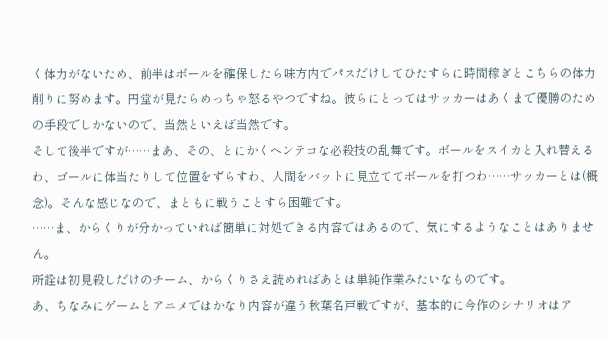く体力がないため、前半はボールを確保したら味方内でパスだけしてひたすらに時間稼ぎとこちらの体力削りに努めます。円堂が見たらめっちゃ怒るやつですね。彼らにとってはサッカーはあくまで優勝のための手段でしかないので、当然といえば当然です。
そして後半ですが……まあ、その、とにかくヘンテコな必殺技の乱舞です。ボールをスイカと入れ替えるわ、ゴールに体当たりして位置をずらすわ、人間をバットに見立ててボールを打つわ……サッカーとは(概念)。そんな感じなので、まともに戦うことすら困難です。
……ま、からくりが分かっていれば簡単に対処できる内容ではあるので、気にするようなことはありません。
所詮は初見殺しだけのチーム、からくりさえ読めればあとは単純作業みたいなものです。
あ、ちなみにゲームとアニメではかなり内容が違う秋葉名戸戦ですが、基本的に今作のシナリオはア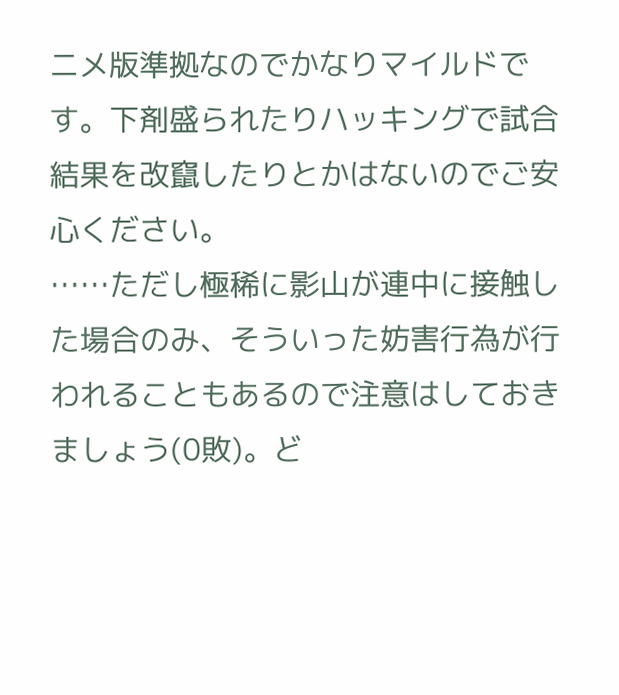ニメ版準拠なのでかなりマイルドです。下剤盛られたりハッキングで試合結果を改竄したりとかはないのでご安心ください。
……ただし極稀に影山が連中に接触した場合のみ、そういった妨害行為が行われることもあるので注意はしておきましょう(0敗)。ど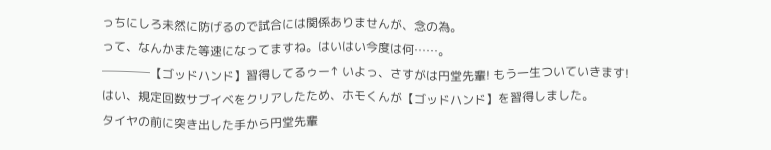っちにしろ未然に防げるので試合には関係ありませんが、念の為。
って、なんかまた等速になってますね。はいはい今度は何……。
────【ゴッドハンド】習得してるゥー↑ いよっ、さすがは円堂先輩! もう一生ついていきます!
はい、規定回数サブイベをクリアしたため、ホモくんが【ゴッドハンド】を習得しました。
タイヤの前に突き出した手から円堂先輩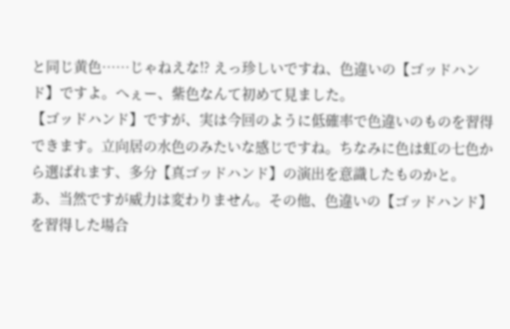と同じ黄色……じゃねえな!? えっ珍しいですね、色違いの【ゴッドハンド】ですよ。へぇー、紫色なんて初めて見ました。
【ゴッドハンド】ですが、実は今回のように低確率で色違いのものを習得できます。立向居の水色のみたいな感じですね。ちなみに色は虹の七色から選ばれます、多分【真ゴッドハンド】の演出を意識したものかと。
あ、当然ですが威力は変わりません。その他、色違いの【ゴッドハンド】を習得した場合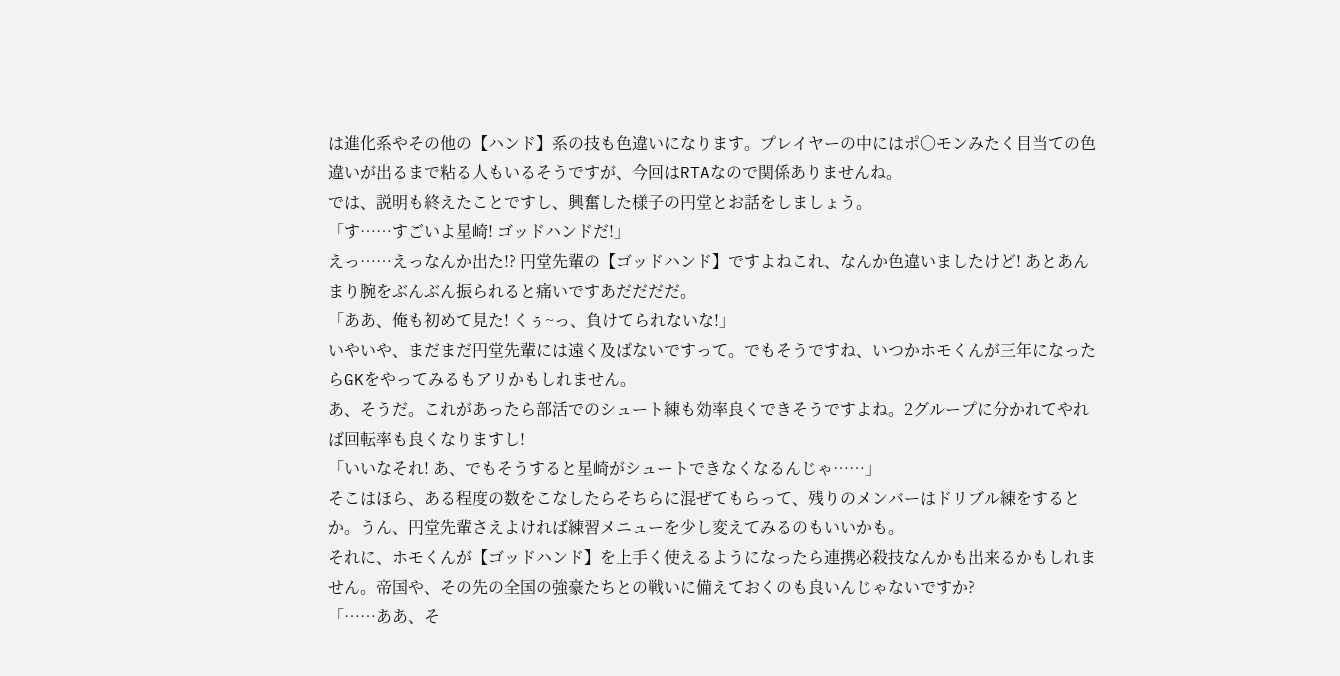は進化系やその他の【ハンド】系の技も色違いになります。プレイヤーの中にはポ〇モンみたく目当ての色違いが出るまで粘る人もいるそうですが、今回はRTAなので関係ありませんね。
では、説明も終えたことですし、興奮した様子の円堂とお話をしましょう。
「す……すごいよ星崎! ゴッドハンドだ!」
えっ……えっなんか出た!? 円堂先輩の【ゴッドハンド】ですよねこれ、なんか色違いましたけど! あとあんまり腕をぶんぶん振られると痛いですあだだだだ。
「ああ、俺も初めて見た! くぅ~っ、負けてられないな!」
いやいや、まだまだ円堂先輩には遠く及ばないですって。でもそうですね、いつかホモくんが三年になったらGKをやってみるもアリかもしれません。
あ、そうだ。これがあったら部活でのシュート練も効率良くできそうですよね。2グループに分かれてやれば回転率も良くなりますし!
「いいなそれ! あ、でもそうすると星崎がシュートできなくなるんじゃ……」
そこはほら、ある程度の数をこなしたらそちらに混ぜてもらって、残りのメンバーはドリブル練をするとか。うん、円堂先輩さえよければ練習メニューを少し変えてみるのもいいかも。
それに、ホモくんが【ゴッドハンド】を上手く使えるようになったら連携必殺技なんかも出来るかもしれません。帝国や、その先の全国の強豪たちとの戦いに備えておくのも良いんじゃないですか?
「……ああ、そ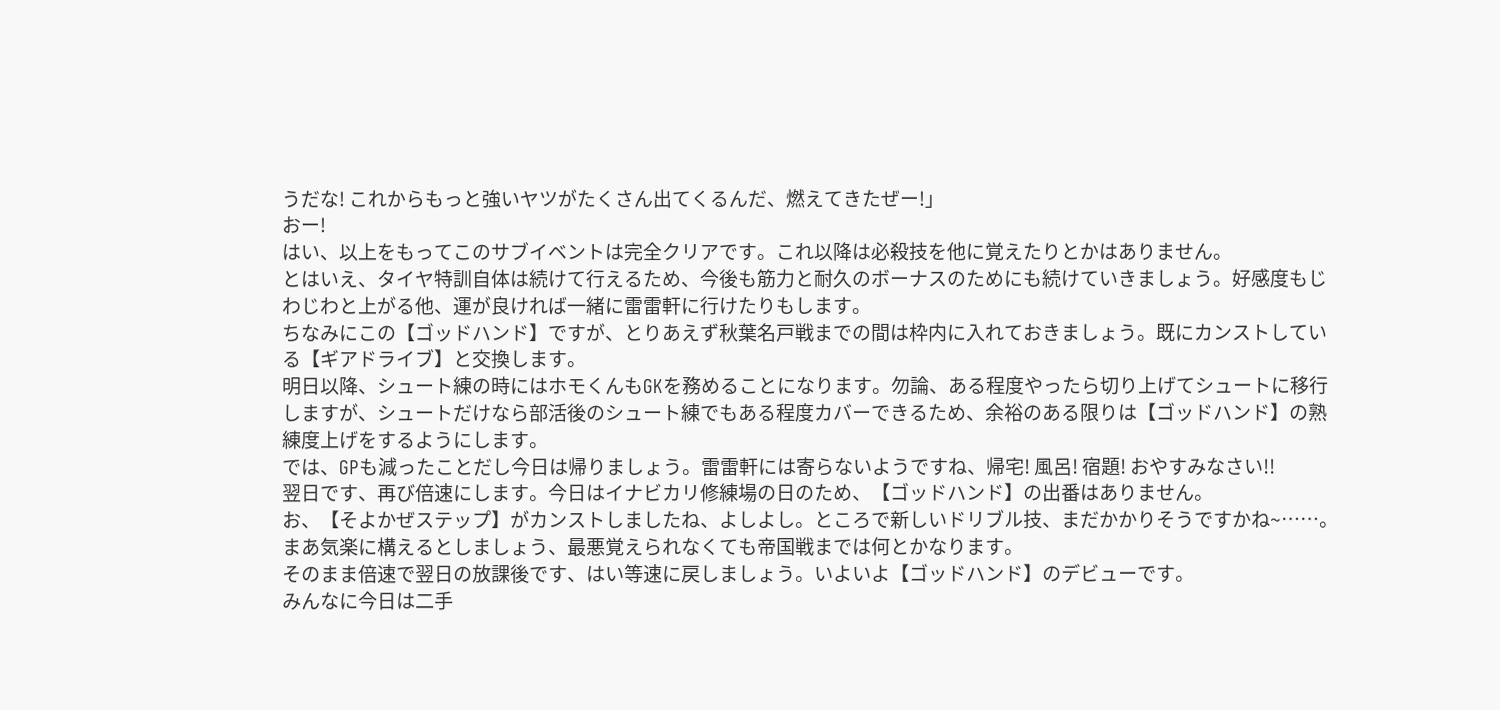うだな! これからもっと強いヤツがたくさん出てくるんだ、燃えてきたぜー!」
おー!
はい、以上をもってこのサブイベントは完全クリアです。これ以降は必殺技を他に覚えたりとかはありません。
とはいえ、タイヤ特訓自体は続けて行えるため、今後も筋力と耐久のボーナスのためにも続けていきましょう。好感度もじわじわと上がる他、運が良ければ一緒に雷雷軒に行けたりもします。
ちなみにこの【ゴッドハンド】ですが、とりあえず秋葉名戸戦までの間は枠内に入れておきましょう。既にカンストしている【ギアドライブ】と交換します。
明日以降、シュート練の時にはホモくんもGKを務めることになります。勿論、ある程度やったら切り上げてシュートに移行しますが、シュートだけなら部活後のシュート練でもある程度カバーできるため、余裕のある限りは【ゴッドハンド】の熟練度上げをするようにします。
では、GPも減ったことだし今日は帰りましょう。雷雷軒には寄らないようですね、帰宅! 風呂! 宿題! おやすみなさい!!
翌日です、再び倍速にします。今日はイナビカリ修練場の日のため、【ゴッドハンド】の出番はありません。
お、【そよかぜステップ】がカンストしましたね、よしよし。ところで新しいドリブル技、まだかかりそうですかね~……。まあ気楽に構えるとしましょう、最悪覚えられなくても帝国戦までは何とかなります。
そのまま倍速で翌日の放課後です、はい等速に戻しましょう。いよいよ【ゴッドハンド】のデビューです。
みんなに今日は二手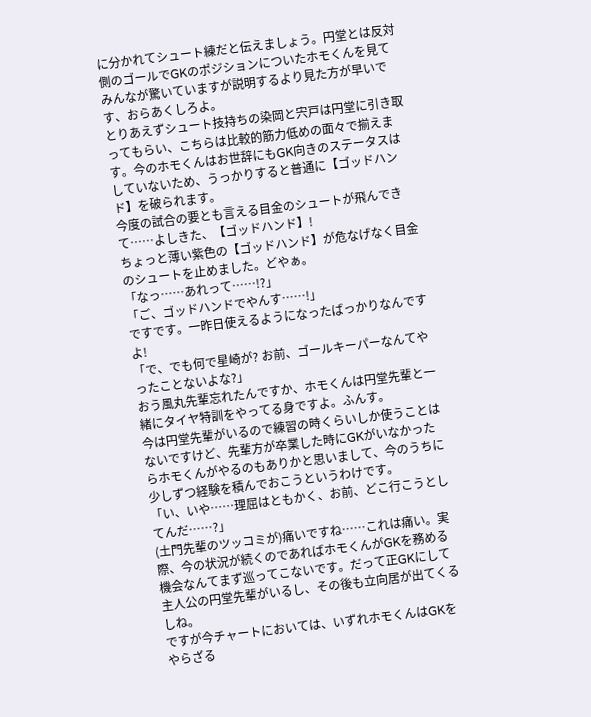に分かれてシュート練だと伝えましょう。円堂とは反対側のゴールでGKのポジションについたホモくんを見てみんなが驚いていますが説明するより見た方が早いです、おらあくしろよ。
とりあえずシュート技持ちの染岡と宍戸は円堂に引き取ってもらい、こちらは比較的筋力低めの面々で揃えます。今のホモくんはお世辞にもGK向きのステータスはしていないため、うっかりすると普通に【ゴッドハンド】を破られます。
今度の試合の要とも言える目金のシュートが飛んできて……よしきた、【ゴッドハンド】!
ちょっと薄い紫色の【ゴッドハンド】が危なげなく目金のシュートを止めました。どやぁ。
「なっ……あれって……!?」
「ご、ゴッドハンドでやんす……!」
ですです。一昨日使えるようになったばっかりなんですよ!
「で、でも何で星崎が? お前、ゴールキーパーなんてやったことないよな?」
おう風丸先輩忘れたんですか、ホモくんは円堂先輩と一緒にタイヤ特訓をやってる身ですよ。ふんす。
今は円堂先輩がいるので練習の時くらいしか使うことはないですけど、先輩方が卒業した時にGKがいなかったらホモくんがやるのもありかと思いまして、今のうちに少しずつ経験を積んでおこうというわけです。
「い、いや……理屈はともかく、お前、どこ行こうとしてんだ……?」
(土門先輩のツッコミが)痛いですね……これは痛い。実際、今の状況が続くのであればホモくんがGKを務める機会なんてまず巡ってこないです。だって正GKにして主人公の円堂先輩がいるし、その後も立向居が出てくるしね。
ですが今チャートにおいては、いずれホモくんはGKをやらざる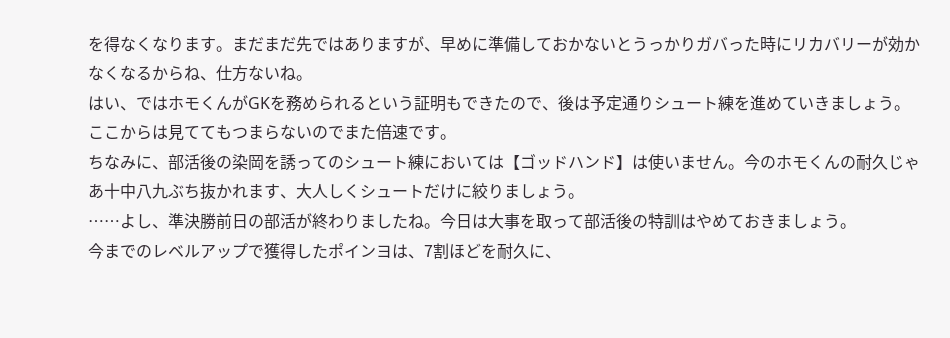を得なくなります。まだまだ先ではありますが、早めに準備しておかないとうっかりガバった時にリカバリーが効かなくなるからね、仕方ないね。
はい、ではホモくんがGKを務められるという証明もできたので、後は予定通りシュート練を進めていきましょう。ここからは見ててもつまらないのでまた倍速です。
ちなみに、部活後の染岡を誘ってのシュート練においては【ゴッドハンド】は使いません。今のホモくんの耐久じゃあ十中八九ぶち抜かれます、大人しくシュートだけに絞りましょう。
……よし、準決勝前日の部活が終わりましたね。今日は大事を取って部活後の特訓はやめておきましょう。
今までのレベルアップで獲得したポインヨは、7割ほどを耐久に、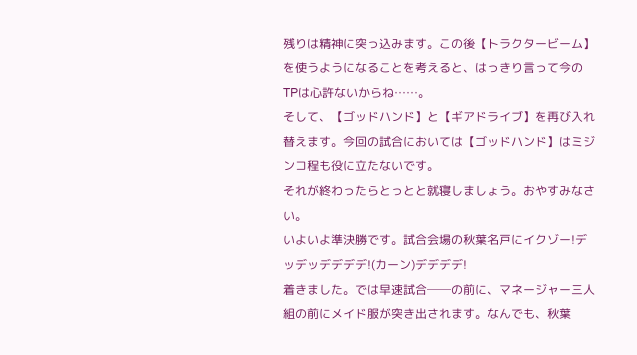残りは精神に突っ込みます。この後【トラクタービーム】を使うようになることを考えると、はっきり言って今のTPは心許ないからね……。
そして、【ゴッドハンド】と【ギアドライブ】を再び入れ替えます。今回の試合においては【ゴッドハンド】はミジンコ程も役に立たないです。
それが終わったらとっとと就寝しましょう。おやすみなさい。
いよいよ準決勝です。試合会場の秋葉名戸にイクゾー!デッデッデデデデ!(カーン)デデデデ!
着きました。では早速試合──の前に、マネージャー三人組の前にメイド服が突き出されます。なんでも、秋葉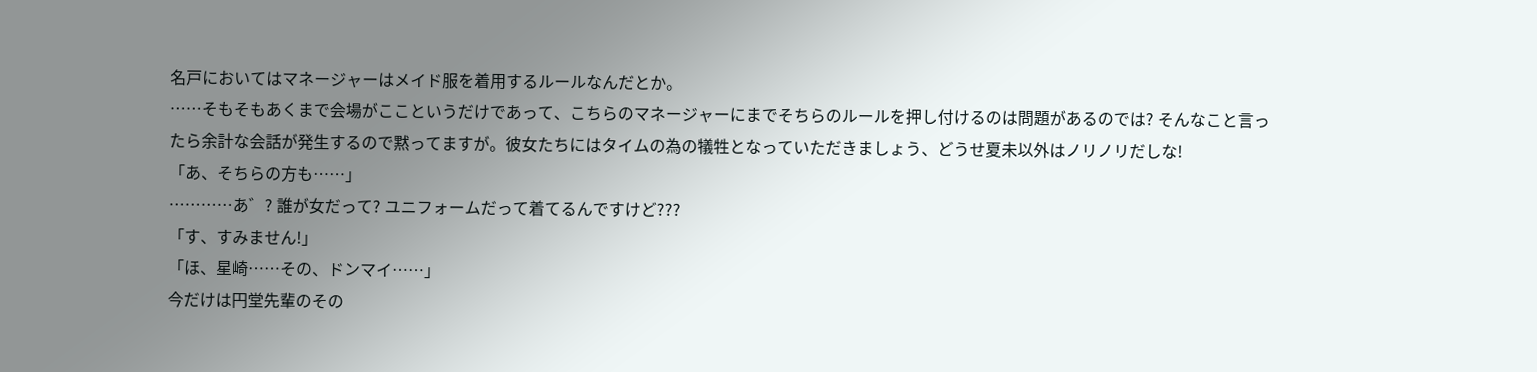名戸においてはマネージャーはメイド服を着用するルールなんだとか。
……そもそもあくまで会場がここというだけであって、こちらのマネージャーにまでそちらのルールを押し付けるのは問題があるのでは? そんなこと言ったら余計な会話が発生するので黙ってますが。彼女たちにはタイムの為の犠牲となっていただきましょう、どうせ夏未以外はノリノリだしな!
「あ、そちらの方も……」
…………あ゛? 誰が女だって? ユニフォームだって着てるんですけど???
「す、すみません!」
「ほ、星崎……その、ドンマイ……」
今だけは円堂先輩のその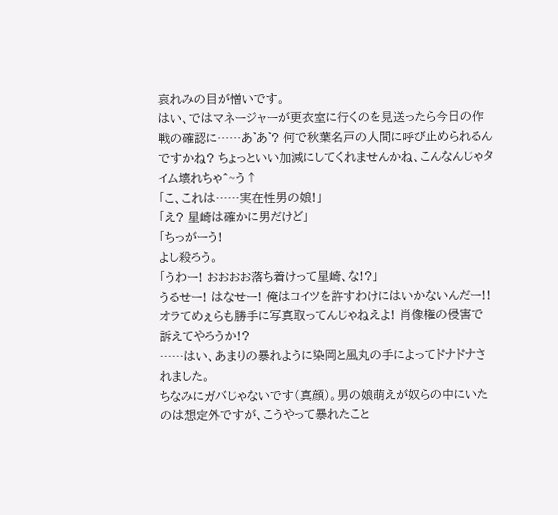哀れみの目が憎いです。
はい、ではマネージャーが更衣室に行くのを見送ったら今日の作戦の確認に……あ゛あ゛? 何で秋葉名戸の人間に呼び止められるんですかね? ちょっといい加減にしてくれませんかね、こんなんじゃタイム壊れちゃ^~う↑
「こ、これは……実在性男の娘!」
「え? 星崎は確かに男だけど」
「ちっがーう!
よし殺ろう。
「うわー! おおおお落ち着けって星崎、な!?」
うるせー! はなせー! 俺はコイツを許すわけにはいかないんだー!!
オラてめぇらも勝手に写真取ってんじゃねえよ! 肖像権の侵害で訴えてやろうか!?
……はい、あまりの暴れように染岡と風丸の手によってドナドナされました。
ちなみにガバじゃないです(真顔)。男の娘萌えが奴らの中にいたのは想定外ですが、こうやって暴れたこと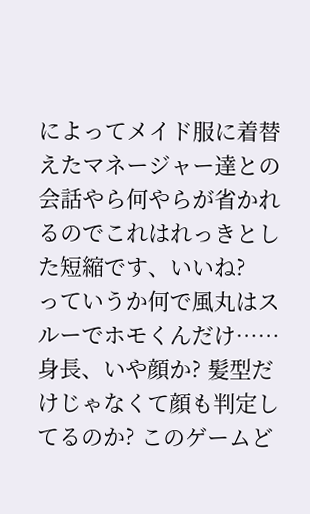によってメイド服に着替えたマネージャー達との会話やら何やらが省かれるのでこれはれっきとした短縮です、いいね?
っていうか何で風丸はスルーでホモくんだけ……身長、いや顔か? 髪型だけじゃなくて顔も判定してるのか? このゲームど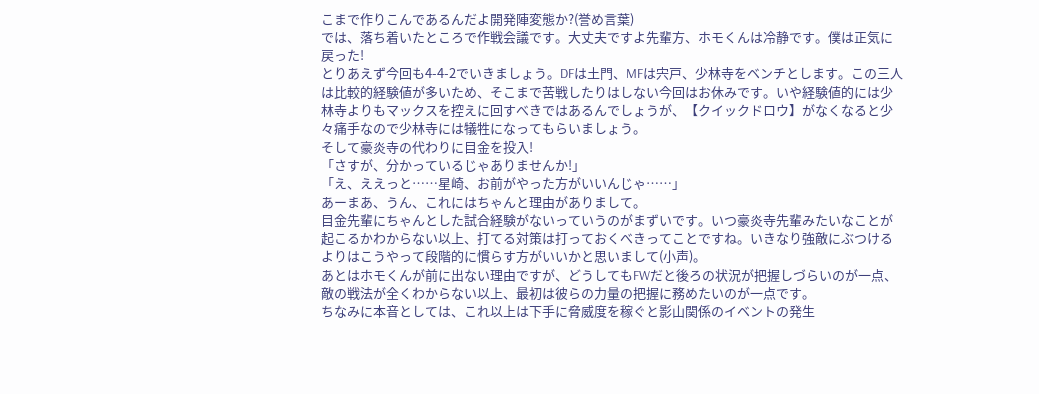こまで作りこんであるんだよ開発陣変態か?(誉め言葉)
では、落ち着いたところで作戦会議です。大丈夫ですよ先輩方、ホモくんは冷静です。僕は正気に戻った!
とりあえず今回も4-4-2でいきましょう。DFは土門、MFは宍戸、少林寺をベンチとします。この三人は比較的経験値が多いため、そこまで苦戦したりはしない今回はお休みです。いや経験値的には少林寺よりもマックスを控えに回すべきではあるんでしょうが、【クイックドロウ】がなくなると少々痛手なので少林寺には犠牲になってもらいましょう。
そして豪炎寺の代わりに目金を投入!
「さすが、分かっているじゃありませんか!」
「え、ええっと……星崎、お前がやった方がいいんじゃ……」
あーまあ、うん、これにはちゃんと理由がありまして。
目金先輩にちゃんとした試合経験がないっていうのがまずいです。いつ豪炎寺先輩みたいなことが起こるかわからない以上、打てる対策は打っておくべきってことですね。いきなり強敵にぶつけるよりはこうやって段階的に慣らす方がいいかと思いまして(小声)。
あとはホモくんが前に出ない理由ですが、どうしてもFWだと後ろの状況が把握しづらいのが一点、敵の戦法が全くわからない以上、最初は彼らの力量の把握に務めたいのが一点です。
ちなみに本音としては、これ以上は下手に脅威度を稼ぐと影山関係のイベントの発生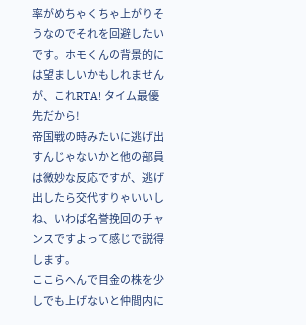率がめちゃくちゃ上がりそうなのでそれを回避したいです。ホモくんの背景的には望ましいかもしれませんが、これRTA! タイム最優先だから!
帝国戦の時みたいに逃げ出すんじゃないかと他の部員は微妙な反応ですが、逃げ出したら交代すりゃいいしね、いわば名誉挽回のチャンスですよって感じで説得します。
ここらへんで目金の株を少しでも上げないと仲間内に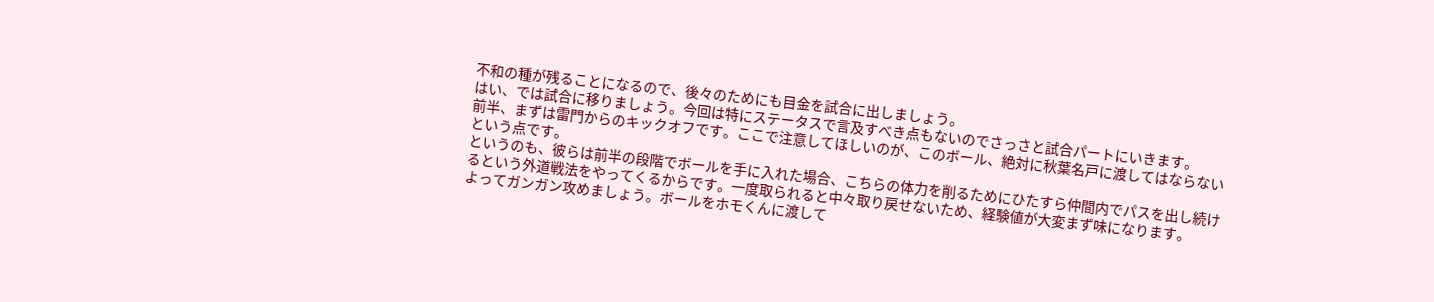不和の種が残ることになるので、後々のためにも目金を試合に出しましょう。
はい、では試合に移りましょう。今回は特にステータスで言及すべき点もないのでさっさと試合パートにいきます。
前半、まずは雷門からのキックオフです。ここで注意してほしいのが、このボール、絶対に秋葉名戸に渡してはならないという点です。
というのも、彼らは前半の段階でボールを手に入れた場合、こちらの体力を削るためにひたすら仲間内でパスを出し続けるという外道戦法をやってくるからです。一度取られると中々取り戻せないため、経験値が大変まず味になります。
よってガンガン攻めましょう。ボールをホモくんに渡して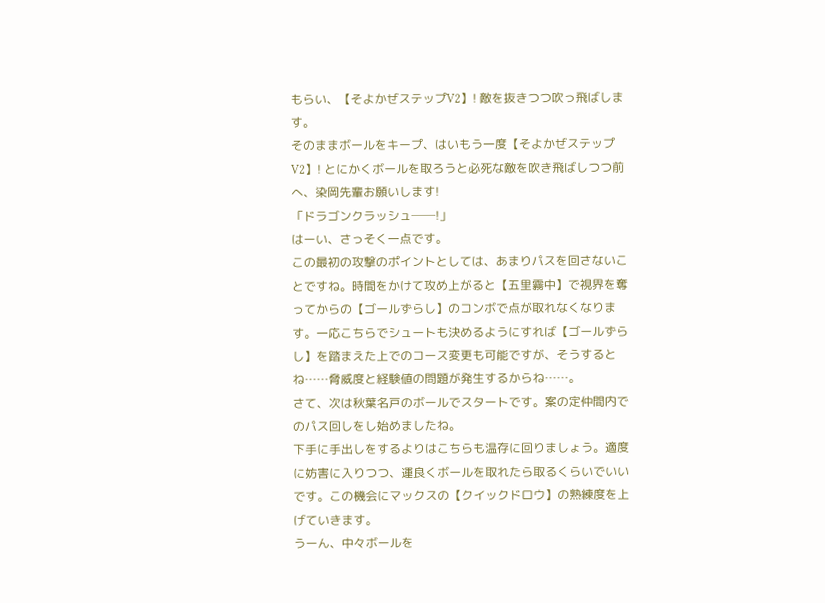もらい、【そよかぜステップV2】! 敵を抜きつつ吹っ飛ばします。
そのままボールをキープ、はいもう一度【そよかぜステップV2】! とにかくボールを取ろうと必死な敵を吹き飛ばしつつ前へ、染岡先輩お願いします!
「ドラゴンクラッシュ──!」
はーい、さっそく一点です。
この最初の攻撃のポイントとしては、あまりパスを回さないことですね。時間をかけて攻め上がると【五里霧中】で視界を奪ってからの【ゴールずらし】のコンボで点が取れなくなります。一応こちらでシュートも決めるようにすれば【ゴールずらし】を踏まえた上でのコース変更も可能ですが、そうするとね……脅威度と経験値の問題が発生するからね……。
さて、次は秋葉名戸のボールでスタートです。案の定仲間内でのパス回しをし始めましたね。
下手に手出しをするよりはこちらも温存に回りましょう。適度に妨害に入りつつ、運良くボールを取れたら取るくらいでいいです。この機会にマックスの【クイックドロウ】の熟練度を上げていきます。
うーん、中々ボールを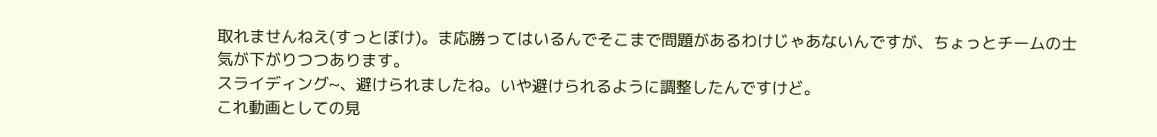取れませんねえ(すっとぼけ)。ま応勝ってはいるんでそこまで問題があるわけじゃあないんですが、ちょっとチームの士気が下がりつつあります。
スライディング~、避けられましたね。いや避けられるように調整したんですけど。
これ動画としての見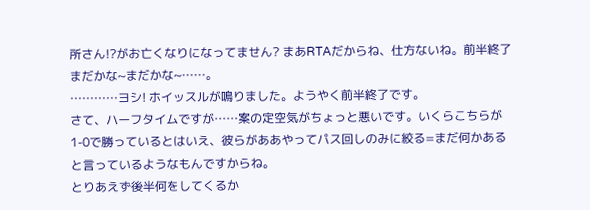所さん!?がお亡くなりになってません? まあRTAだからね、仕方ないね。前半終了まだかな~まだかな~……。
…………ヨシ! ホイッスルが鳴りました。ようやく前半終了です。
さて、ハーフタイムですが……案の定空気がちょっと悪いです。いくらこちらが1-0で勝っているとはいえ、彼らがああやってパス回しのみに絞る=まだ何かあると言っているようなもんですからね。
とりあえず後半何をしてくるか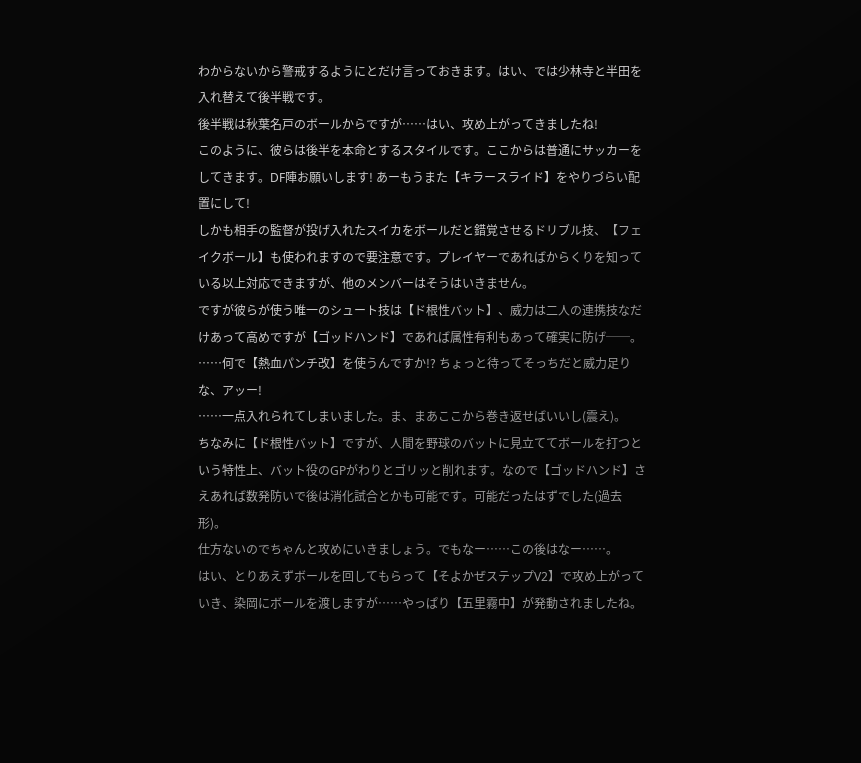わからないから警戒するようにとだけ言っておきます。はい、では少林寺と半田を入れ替えて後半戦です。
後半戦は秋葉名戸のボールからですが……はい、攻め上がってきましたね!
このように、彼らは後半を本命とするスタイルです。ここからは普通にサッカーをしてきます。DF陣お願いします! あーもうまた【キラースライド】をやりづらい配置にして!
しかも相手の監督が投げ入れたスイカをボールだと錯覚させるドリブル技、【フェイクボール】も使われますので要注意です。プレイヤーであればからくりを知っている以上対応できますが、他のメンバーはそうはいきません。
ですが彼らが使う唯一のシュート技は【ド根性バット】、威力は二人の連携技なだけあって高めですが【ゴッドハンド】であれば属性有利もあって確実に防げ──。
……何で【熱血パンチ改】を使うんですか!? ちょっと待ってそっちだと威力足りな、アッー!
……一点入れられてしまいました。ま、まあここから巻き返せばいいし(震え)。
ちなみに【ド根性バット】ですが、人間を野球のバットに見立ててボールを打つという特性上、バット役のGPがわりとゴリッと削れます。なので【ゴッドハンド】さえあれば数発防いで後は消化試合とかも可能です。可能だったはずでした(過去形)。
仕方ないのでちゃんと攻めにいきましょう。でもなー……この後はなー……。
はい、とりあえずボールを回してもらって【そよかぜステップV2】で攻め上がっていき、染岡にボールを渡しますが……やっぱり【五里霧中】が発動されましたね。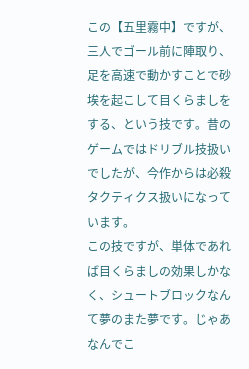この【五里霧中】ですが、三人でゴール前に陣取り、足を高速で動かすことで砂埃を起こして目くらましをする、という技です。昔のゲームではドリブル技扱いでしたが、今作からは必殺タクティクス扱いになっています。
この技ですが、単体であれば目くらましの効果しかなく、シュートブロックなんて夢のまた夢です。じゃあなんでこ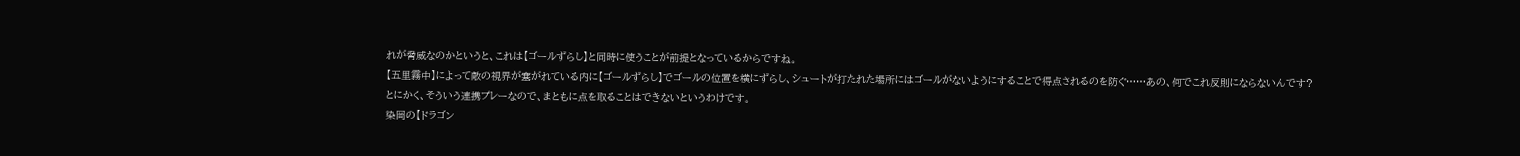れが脅威なのかというと、これは【ゴールずらし】と同時に使うことが前提となっているからですね。
【五里霧中】によって敵の視界が塞がれている内に【ゴールずらし】でゴールの位置を横にずらし、シュートが打たれた場所にはゴールがないようにすることで得点されるのを防ぐ……あの、何でこれ反則にならないんです?
とにかく、そういう連携プレーなので、まともに点を取ることはできないというわけです。
染岡の【ドラゴン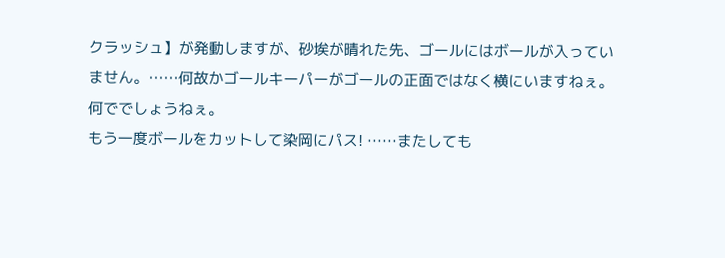クラッシュ】が発動しますが、砂埃が晴れた先、ゴールにはボールが入っていません。……何故かゴールキーパーがゴールの正面ではなく横にいますねぇ。何ででしょうねぇ。
もう一度ボールをカットして染岡にパス! ……またしても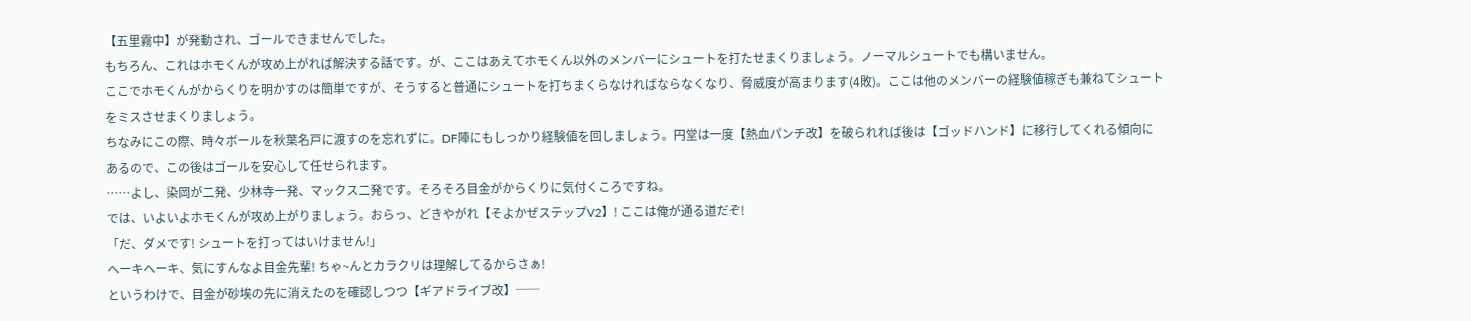【五里霧中】が発動され、ゴールできませんでした。
もちろん、これはホモくんが攻め上がれば解決する話です。が、ここはあえてホモくん以外のメンバーにシュートを打たせまくりましょう。ノーマルシュートでも構いません。
ここでホモくんがからくりを明かすのは簡単ですが、そうすると普通にシュートを打ちまくらなければならなくなり、脅威度が高まります(4敗)。ここは他のメンバーの経験値稼ぎも兼ねてシュートをミスさせまくりましょう。
ちなみにこの際、時々ボールを秋葉名戸に渡すのを忘れずに。DF陣にもしっかり経験値を回しましょう。円堂は一度【熱血パンチ改】を破られれば後は【ゴッドハンド】に移行してくれる傾向にあるので、この後はゴールを安心して任せられます。
……よし、染岡が二発、少林寺一発、マックス二発です。そろそろ目金がからくりに気付くころですね。
では、いよいよホモくんが攻め上がりましょう。おらっ、どきやがれ【そよかぜステップV2】! ここは俺が通る道だぞ!
「だ、ダメです! シュートを打ってはいけません!」
ヘーキヘーキ、気にすんなよ目金先輩! ちゃ~んとカラクリは理解してるからさぁ!
というわけで、目金が砂埃の先に消えたのを確認しつつ【ギアドライブ改】──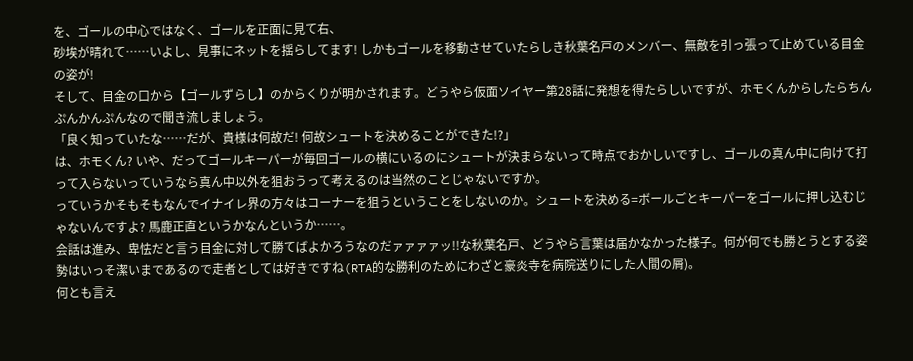を、ゴールの中心ではなく、ゴールを正面に見て右、
砂埃が晴れて……いよし、見事にネットを揺らしてます! しかもゴールを移動させていたらしき秋葉名戸のメンバー、無敵を引っ張って止めている目金の姿が!
そして、目金の口から【ゴールずらし】のからくりが明かされます。どうやら仮面ソイヤー第28話に発想を得たらしいですが、ホモくんからしたらちんぷんかんぷんなので聞き流しましょう。
「良く知っていたな……だが、貴様は何故だ! 何故シュートを決めることができた!?」
は、ホモくん? いや、だってゴールキーパーが毎回ゴールの横にいるのにシュートが決まらないって時点でおかしいですし、ゴールの真ん中に向けて打って入らないっていうなら真ん中以外を狙おうって考えるのは当然のことじゃないですか。
っていうかそもそもなんでイナイレ界の方々はコーナーを狙うということをしないのか。シュートを決める=ボールごとキーパーをゴールに押し込むじゃないんですよ? 馬鹿正直というかなんというか……。
会話は進み、卑怯だと言う目金に対して勝てばよかろうなのだァァァァッ!!な秋葉名戸、どうやら言葉は届かなかった様子。何が何でも勝とうとする姿勢はいっそ潔いまであるので走者としては好きですね(RTA的な勝利のためにわざと豪炎寺を病院送りにした人間の屑)。
何とも言え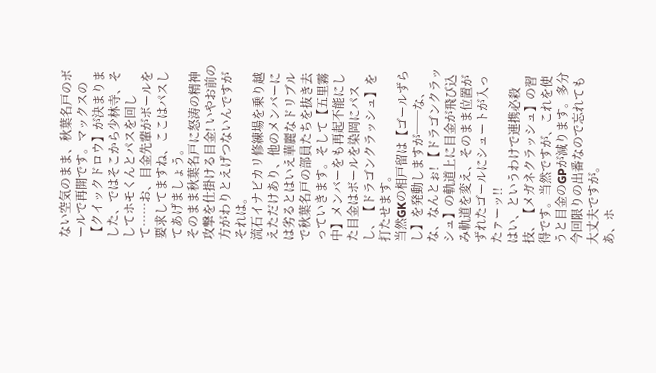ない空気のまま、秋葉名戸のボールで再開です。マックスの【クイックドロウ】が決まりました、ではそこから少林寺、そしてホモくんとパスを回して……お、目金先輩がボールを要求してますね、ここはパスしてあげましょう。
そのまま秋葉名戸に怒涛の精神攻撃を仕掛ける目金! いやお前の方がわりとえげつないんですがそれは。
流石イナビカリ修練場を乗り越えただけあり、他のメンバーには劣るとはいえ華麗なドリブルで秋葉名戸の部員たちを抜き去っていきます。そして【五里霧中】メンバーをも再起不能にした目金はボールを染岡にパスし、【ドラゴンクラッシュ】を打たせます。
当然GKの相戸留は【ゴールずらし】を発動しますが──な、な、なんとぉ! 【ドラゴンクラッシュ】の軌道上に目金が飛び込み軌道を変え、そのまま位置がずれたゴールにシュートが入ったァーッ!!
はい、というわけで連携必殺技、【メガネクラッシュ】の習得です。当然ですが、これを使うと目金のGPが減ります。多分今回限りの出番なので忘れても大丈夫ですが。
あ、ホ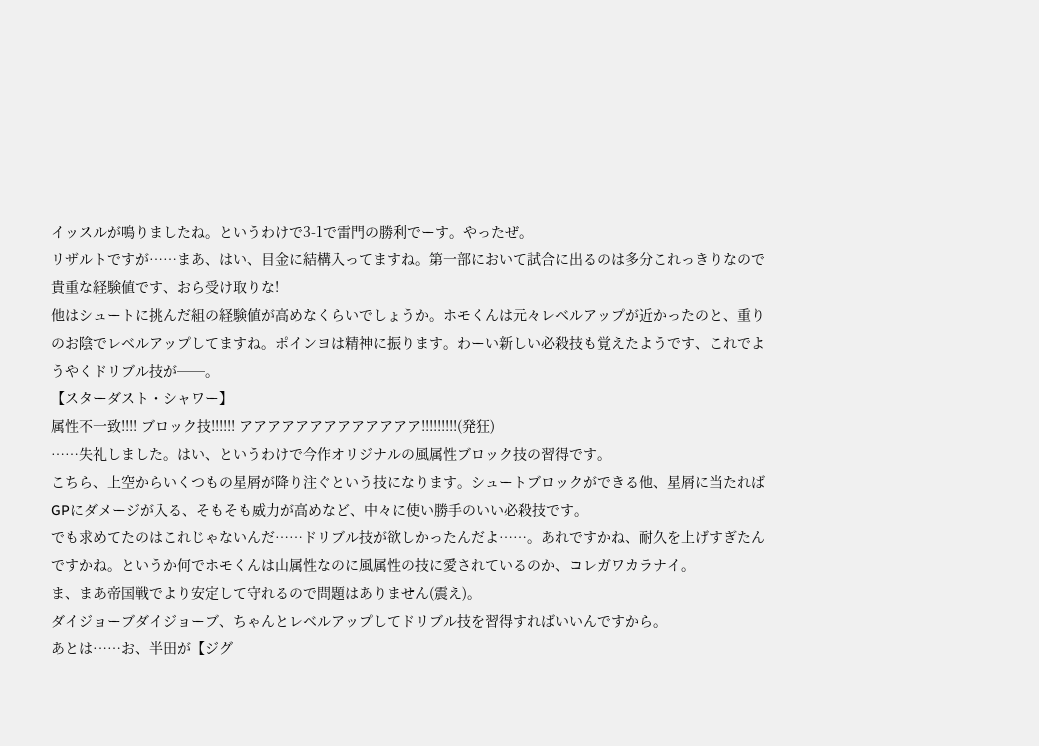イッスルが鳴りましたね。というわけで3-1で雷門の勝利でーす。やったぜ。
リザルトですが……まあ、はい、目金に結構入ってますね。第一部において試合に出るのは多分これっきりなので貴重な経験値です、おら受け取りな!
他はシュートに挑んだ組の経験値が高めなくらいでしょうか。ホモくんは元々レベルアップが近かったのと、重りのお陰でレベルアップしてますね。ポインヨは精神に振ります。わーい新しい必殺技も覚えたようです、これでようやくドリブル技が──。
【スターダスト・シャワー】
属性不一致!!!! ブロック技!!!!!! アアアアアアアアアアアアア!!!!!!!!!(発狂)
……失礼しました。はい、というわけで今作オリジナルの風属性ブロック技の習得です。
こちら、上空からいくつもの星屑が降り注ぐという技になります。シュートブロックができる他、星屑に当たればGPにダメージが入る、そもそも威力が高めなど、中々に使い勝手のいい必殺技です。
でも求めてたのはこれじゃないんだ……ドリブル技が欲しかったんだよ……。あれですかね、耐久を上げすぎたんですかね。というか何でホモくんは山属性なのに風属性の技に愛されているのか、コレガワカラナイ。
ま、まあ帝国戦でより安定して守れるので問題はありません(震え)。
ダイジョーブダイジョーブ、ちゃんとレベルアップしてドリブル技を習得すればいいんですから。
あとは……お、半田が【ジグ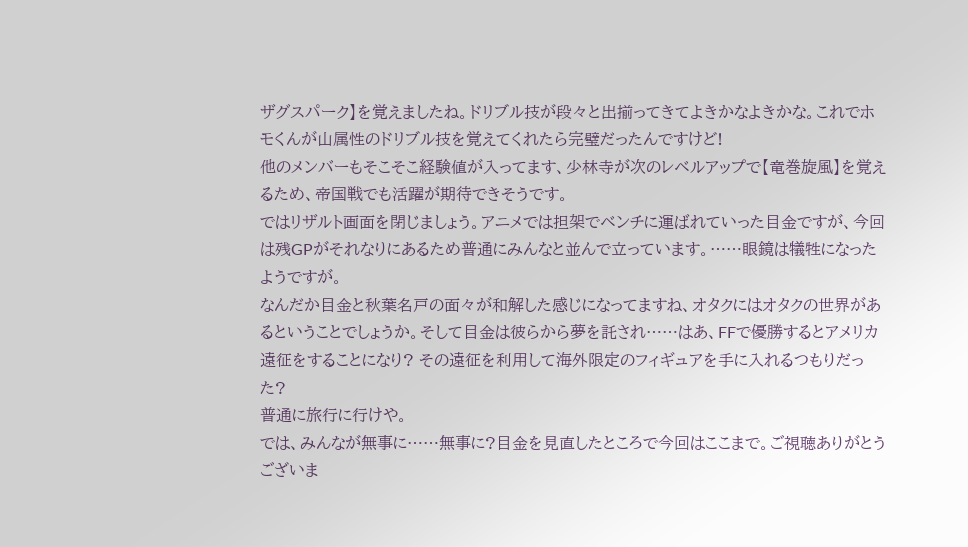ザグスパーク】を覚えましたね。ドリブル技が段々と出揃ってきてよきかなよきかな。これでホモくんが山属性のドリブル技を覚えてくれたら完璧だったんですけど!
他のメンバーもそこそこ経験値が入ってます、少林寺が次のレベルアップで【竜巻旋風】を覚えるため、帝国戦でも活躍が期待できそうです。
ではリザルト画面を閉じましょう。アニメでは担架でベンチに運ばれていった目金ですが、今回は残GPがそれなりにあるため普通にみんなと並んで立っています。……眼鏡は犠牲になったようですが。
なんだか目金と秋葉名戸の面々が和解した感じになってますね、オタクにはオタクの世界があるということでしょうか。そして目金は彼らから夢を託され……はあ、FFで優勝するとアメリカ遠征をすることになり? その遠征を利用して海外限定のフィギュアを手に入れるつもりだった?
普通に旅行に行けや。
では、みんなが無事に……無事に?目金を見直したところで今回はここまで。ご視聴ありがとうございま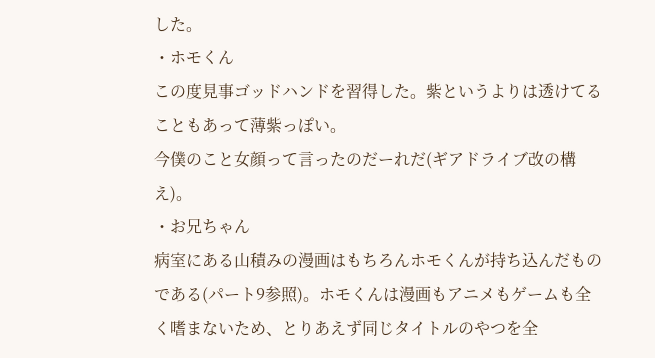した。
・ホモくん
この度見事ゴッドハンドを習得した。紫というよりは透けてることもあって薄紫っぽい。
今僕のこと女顔って言ったのだーれだ(ギアドライブ改の構え)。
・お兄ちゃん
病室にある山積みの漫画はもちろんホモくんが持ち込んだものである(パート9参照)。ホモくんは漫画もアニメもゲームも全く嗜まないため、とりあえず同じタイトルのやつを全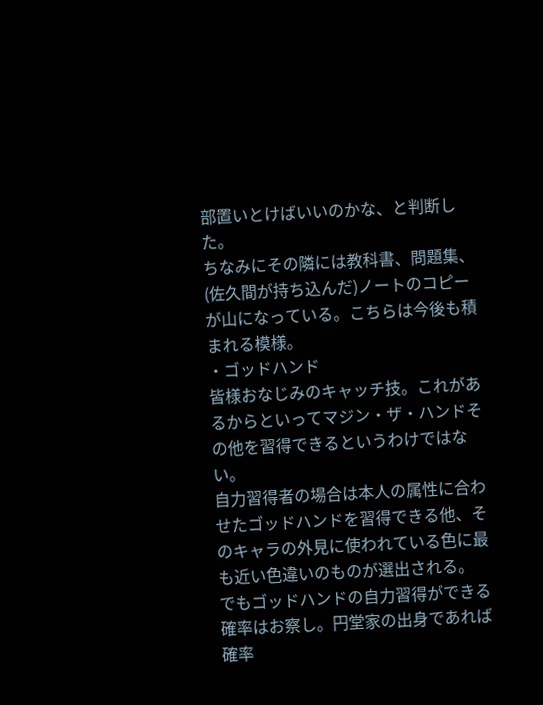部置いとけばいいのかな、と判断した。
ちなみにその隣には教科書、問題集、(佐久間が持ち込んだ)ノートのコピーが山になっている。こちらは今後も積まれる模様。
・ゴッドハンド
皆様おなじみのキャッチ技。これがあるからといってマジン・ザ・ハンドその他を習得できるというわけではない。
自力習得者の場合は本人の属性に合わせたゴッドハンドを習得できる他、そのキャラの外見に使われている色に最も近い色違いのものが選出される。
でもゴッドハンドの自力習得ができる確率はお察し。円堂家の出身であれば確率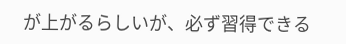が上がるらしいが、必ず習得できる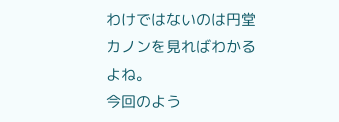わけではないのは円堂カノンを見ればわかるよね。
今回のよう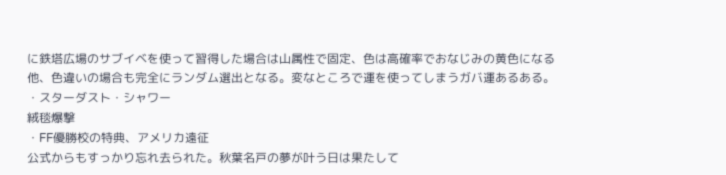に鉄塔広場のサブイベを使って習得した場合は山属性で固定、色は高確率でおなじみの黄色になる他、色違いの場合も完全にランダム選出となる。変なところで運を使ってしまうガバ運あるある。
・スターダスト・シャワー
絨毯爆撃
・FF優勝校の特典、アメリカ遠征
公式からもすっかり忘れ去られた。秋葉名戸の夢が叶う日は果たして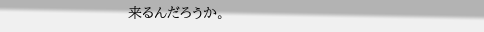来るんだろうか。